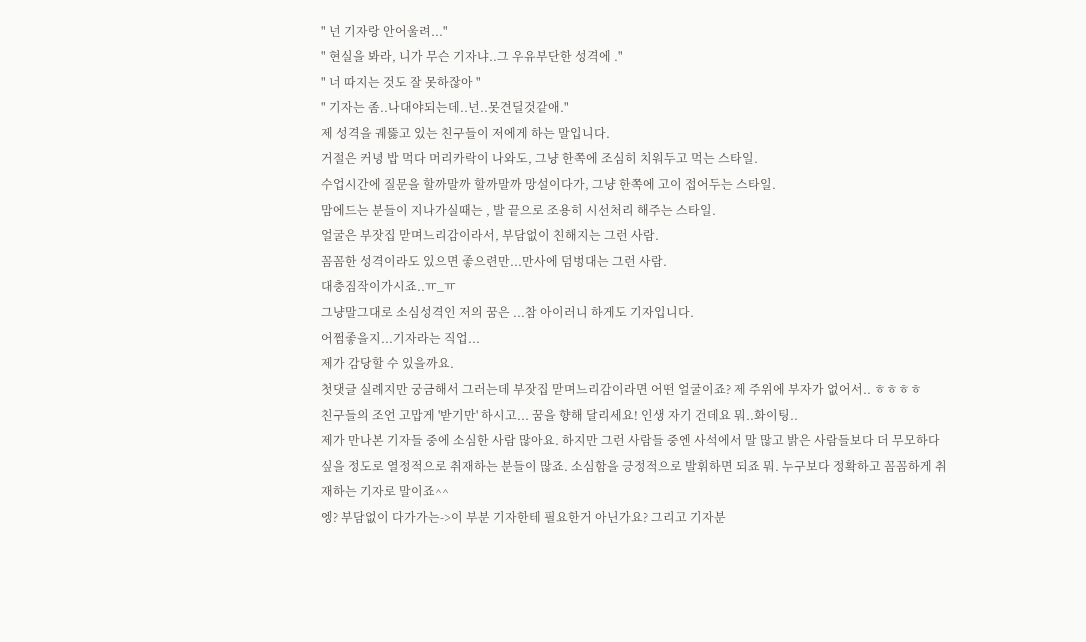" 넌 기자랑 안어울려..."
" 현실을 봐라, 니가 무슨 기자냐..그 우유부단한 성격에 ."
" 너 따지는 것도 잘 못하잖아 "
" 기자는 좀..나대야되는데..넌..못견딜것같애."
제 성격을 궤뚫고 있는 친구들이 저에게 하는 말입니다.
거절은 커녕 밥 먹다 머리카락이 나와도, 그냥 한쪽에 조심히 치워두고 먹는 스타일.
수업시간에 질문을 할까말까 할까말까 망설이다가, 그냥 한쪽에 고이 접어두는 스타일.
맘에드는 분들이 지나가실때는 , 발 끝으로 조용히 시선처리 해주는 스타일.
얼굴은 부잣집 맏며느리감이라서, 부담없이 친해지는 그런 사람.
꼼꼼한 성격이라도 있으면 좋으련만...만사에 덤벙대는 그런 사람.
대충짐작이가시죠..ㅠ_ㅠ
그냥말그대로 소심성격인 저의 꿈은 ...참 아이러니 하게도 기자입니다.
어쩜좋을지...기자라는 직업...
제가 감당할 수 있을까요.
첫댓글 실례지만 궁금해서 그러는데 부잣집 맏며느리감이라면 어떤 얼굴이죠? 제 주위에 부자가 없어서.. ㅎㅎㅎㅎ
친구들의 조언 고맙게 '받기만' 하시고... 꿈을 향해 달리세요! 인생 자기 건데요 뭐..화이팅..
제가 만나본 기자들 중에 소심한 사람 많아요. 하지만 그런 사람들 중엔 사석에서 말 많고 밝은 사람들보다 더 무모하다싶을 정도로 열정적으로 취재하는 분들이 많죠. 소심함을 긍정적으로 발휘하면 되죠 뭐. 누구보다 정확하고 꼼꼼하게 취재하는 기자로 말이죠^^
엥? 부담없이 다가가는->이 부분 기자한테 필요한거 아닌가요? 그리고 기자분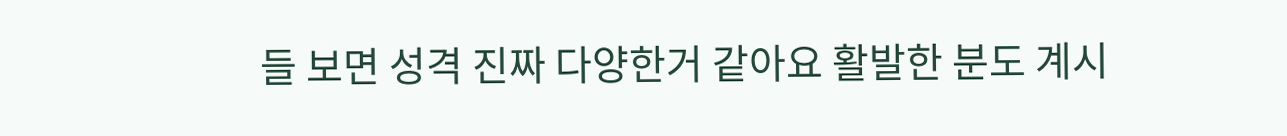들 보면 성격 진짜 다양한거 같아요 활발한 분도 계시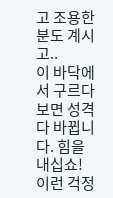고 조용한 분도 계시고..
이 바닥에서 구르다보면 성격 다 바뀝니다. 힘을 내십쇼! 이런 걱정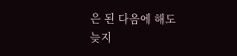은 된 다음에 해도 늦지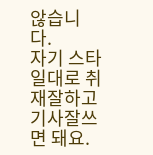않습니다.
자기 스타일대로 취재잘하고 기사잘쓰면 돼요.